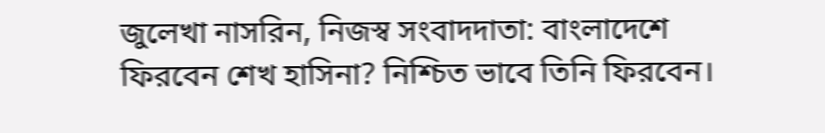জুলেখা নাসরিন, নিজস্ব সংবাদদাতা: বাংলাদেশে ফিরবেন শেখ হাসিনা? নিশ্চিত ভাবে তিনি ফিরবেন।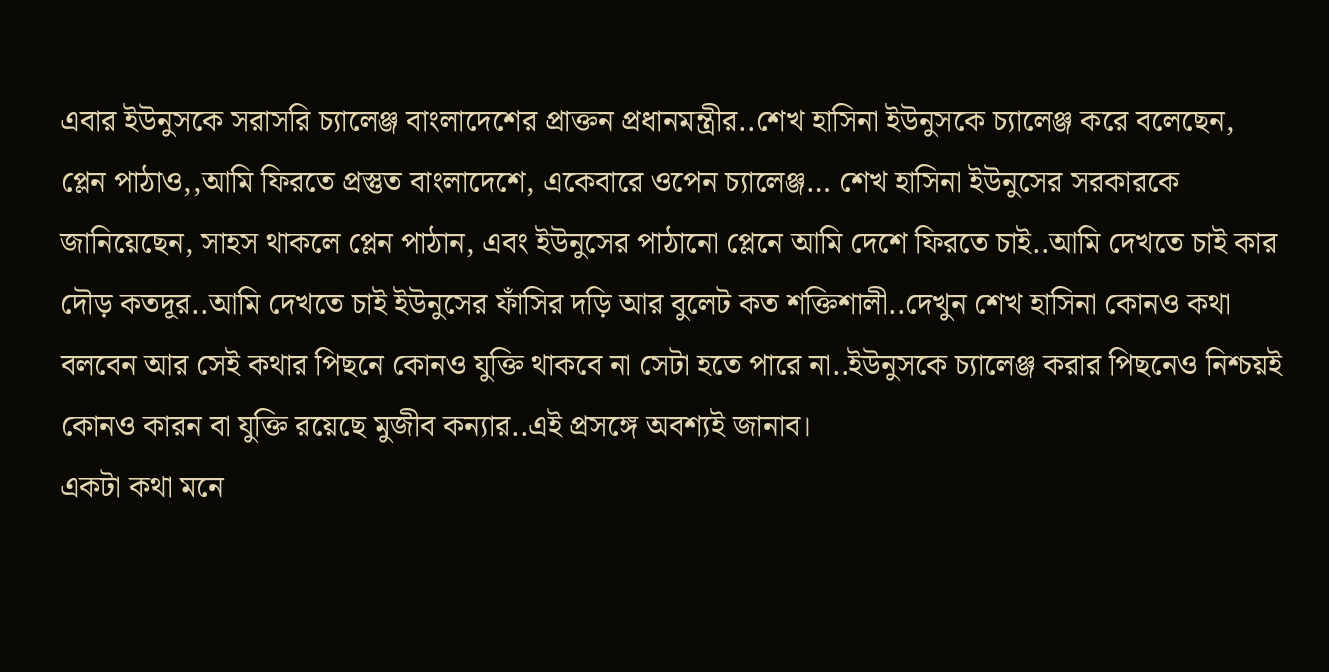এবার ইউনুসকে সরাসরি চ্যালেঞ্জ বাংলাদেশের প্রাক্তন প্রধানমন্ত্রীর..শেখ হাসিনা ইউনুসকে চ্যালেঞ্জ করে বলেছেন, প্লেন পাঠাও,,আমি ফিরতে প্রস্তুত বাংলাদেশে, একেবারে ওপেন চ্যালেঞ্জ… শেখ হাসিনা ইউনুসের সরকারকে জানিয়েছেন, সাহস থাকলে প্লেন পাঠান, এবং ইউনুসের পাঠানো প্লেনে আমি দেশে ফিরতে চাই..আমি দেখতে চাই কার দৌড় কতদূর..আমি দেখতে চাই ইউনুসের ফাঁসির দড়ি আর বুলেট কত শক্তিশালী..দেখুন শেখ হাসিনা কোনও কথা বলবেন আর সেই কথার পিছনে কোনও যুক্তি থাকবে না সেটা হতে পারে না..ইউনুসকে চ্যালেঞ্জ করার পিছনেও নিশ্চয়ই কোনও কারন বা যুক্তি রয়েছে মুজীব কন্যার..এই প্রসঙ্গে অবশ্যই জানাব।
একটা কথা মনে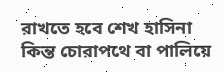রাখতে হবে শেখ হাসিনা কিন্ত চোরাপথে বা পালিয়ে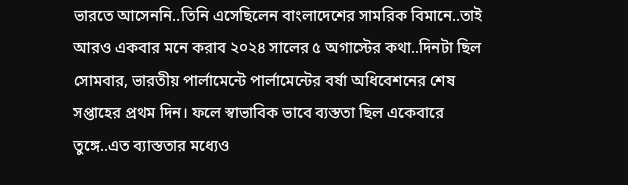ভারতে আসেননি..তিনি এসেছিলেন বাংলাদেশের সামরিক বিমানে..তাই আরও একবার মনে করাব ২০২৪ সালের ৫ অগাস্টের কথা..দিনটা ছিল সোমবার, ভারতীয় পার্লামেন্টে পার্লামেন্টের বর্ষা অধিবেশনের শেষ সপ্তাহের প্রথম দিন। ফলে স্বাভাবিক ভাবে ব্যস্ততা ছিল একেবারে তুঙ্গে..এত ব্যাস্ততার মধ্যেও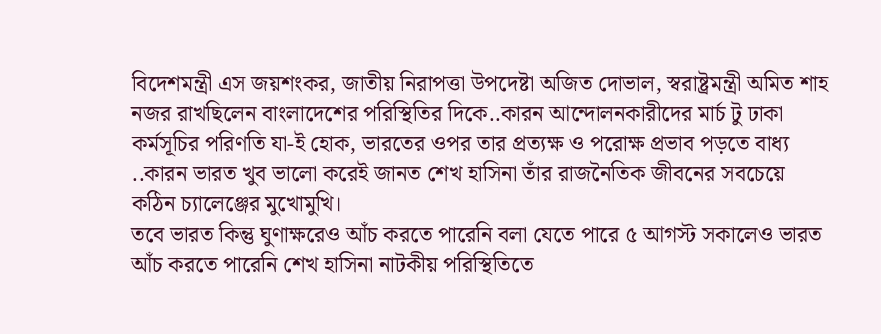বিদেশমন্ত্রী এস জয়শংকর, জাতীয় নিরাপত্তা উপদেষ্টা অজিত দোভাল, স্বরাষ্ট্রমন্ত্রী অমিত শাহ নজর রাখছিলেন বাংলাদেশের পরিস্থিতির দিকে..কারন আন্দোলনকারীদের মার্চ টু ঢাকা কর্মসূচির পরিণতি যা-ই হোক, ভারতের ওপর তার প্রত্যক্ষ ও পরোক্ষ প্রভাব পড়তে বাধ্য ..কারন ভারত খুব ভালো করেই জানত শেখ হাসিনা তাঁর রাজনৈতিক জীবনের সবচেয়ে কঠিন চ্যালেঞ্জের মুখোমুখি।
তবে ভারত কিন্তু ঘুণাক্ষরেও আঁচ করতে পারেনি বলা যেতে পারে ৫ আগস্ট সকালেও ভারত আঁচ করতে পারেনি শেখ হাসিনা নাটকীয় পরিস্থিতিতে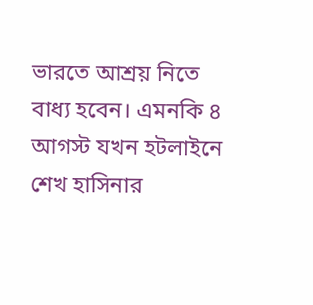ভারতে আশ্রয় নিতে বাধ্য হবেন। এমনকি ৪ আগস্ট যখন হটলাইনে শেখ হাসিনার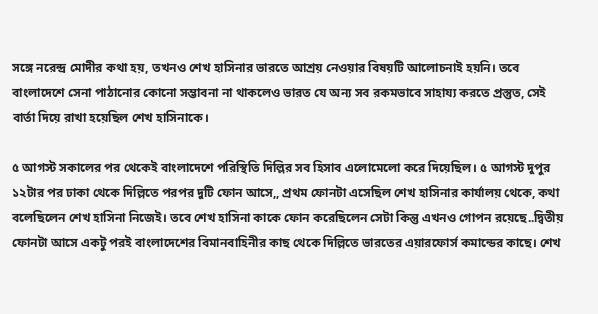সঙ্গে নরেন্দ্র মোদীর কথা হয়, তখনও শেখ হাসিনার ভারতে আশ্রয় নেওয়ার বিষয়টি আলোচনাই হয়নি। তবে বাংলাদেশে সেনা পাঠানোর কোনো সম্ভাবনা না থাকলেও ভারত যে অন্য সব রকমভাবে সাহায্য করতে প্রস্তুত, সেই বার্তা দিয়ে রাখা হয়েছিল শেখ হাসিনাকে।

৫ আগস্ট সকালের পর থেকেই বাংলাদেশে পরিস্থিতি দিল্লির সব হিসাব এলোমেলো করে দিয়েছিল। ৫ আগস্ট দুপুর ১২টার পর ঢাকা থেকে দিল্লিতে পরপর দুটি ফোন আসে,, প্রথম ফোনটা এসেছিল শেখ হাসিনার কার্যালয় থেকে, কথা বলেছিলেন শেখ হাসিনা নিজেই। তবে শেখ হাসিনা কাকে ফোন করেছিলেন সেটা কিন্তু এখনও গোপন রয়েছে..দ্বিতীয় ফোনটা আসে একটু পরই বাংলাদেশের বিমানবাহিনীর কাছ থেকে দিল্লিতে ভারতের এয়ারফোর্স কমান্ডের কাছে। শেখ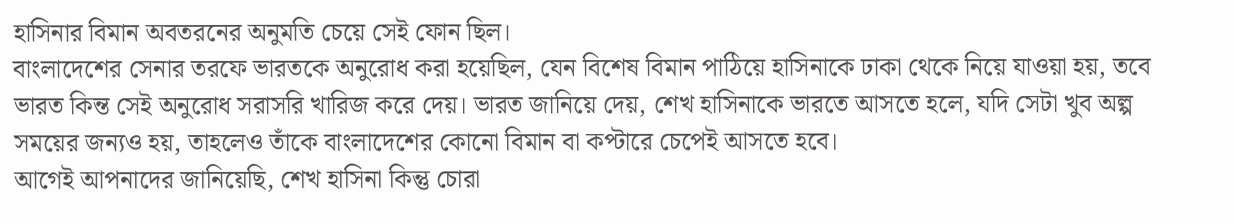হাসিনার বিমান অবতরনের অনুমতি চেয়ে সেই ফোন ছিল।
বাংলাদেশের সেনার তরফে ভারতকে অনুরোধ করা হয়েছিল, যেন বিশেষ বিমান পাঠিয়ে হাসিনাকে ঢাকা থেকে নিয়ে যাওয়া হয়, তবে ভারত কিন্ত সেই অনুরোধ সরাসরি খারিজ করে দেয়। ভারত জানিয়ে দেয়, শেখ হাসিনাকে ভারতে আসতে হলে, যদি সেটা খুব অল্প সময়ের জন্যও হয়, তাহলেও তাঁকে বাংলাদেশের কোনো বিমান বা কপ্টারে চেপেই আসতে হবে।
আগেই আপনাদের জানিয়েছি, শেখ হাসিনা কিন্তু চোরা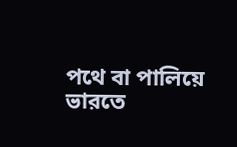পথে বা পালিয়ে ভারতে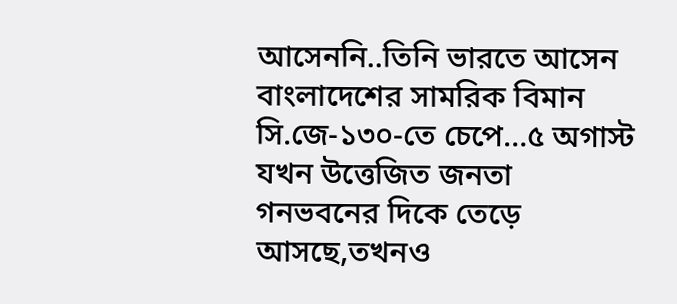আসেননি..তিনি ভারতে আসেন বাংলাদেশের সামরিক বিমান সি.জে-১৩০-তে চেপে…৫ অগাস্ট যখন উত্তেজিত জনতা গনভবনের দিকে তেড়ে আসছে,তখনও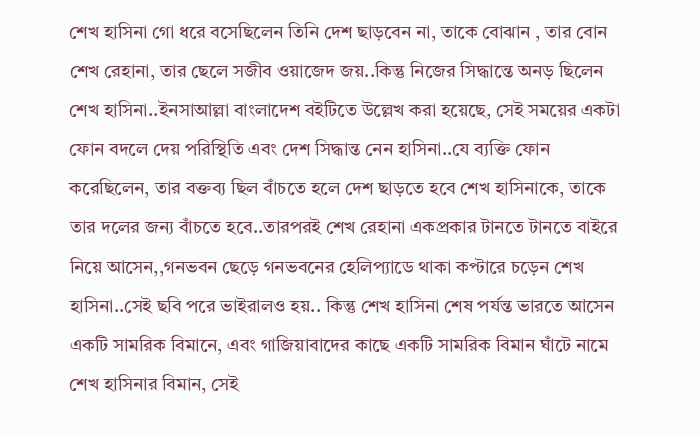শেখ হাসিনা গো ধরে বসেছিলেন তিনি দেশ ছাড়বেন না, তাকে বোঝান , তার বোন শেখ রেহানা, তার ছেলে সজীব ওয়াজেদ জয়..কিন্তু নিজের সিদ্ধান্তে অনড় ছিলেন শেখ হাসিনা..ইনসাআল্লা বাংলাদেশ বইটিতে উল্লেখ করা হয়েছে, সেই সময়ের একটা ফোন বদলে দেয় পরিস্থিতি এবং দেশ সিদ্ধান্ত নেন হাসিনা..যে ব্যক্তি ফোন করেছিলেন, তার বক্তব্য ছিল বাঁচতে হলে দেশ ছাড়তে হবে শেখ হাসিনাকে, তাকে তার দলের জন্য বাঁচতে হবে..তারপরই শেখ রেহানা একপ্রকার টানতে টানতে বাইরে নিয়ে আসেন,,গনভবন ছেড়ে গনভবনের হেলিপ্যাডে থাকা কপ্টারে চড়েন শেখ হাসিনা..সেই ছবি পরে ভাইরালও হয়.. কিন্তু শেখ হাসিনা শেষ পর্যন্ত ভারতে আসেন একটি সামরিক বিমানে, এবং গাজিয়াবাদের কাছে একটি সামরিক বিমান ঘাঁটে নামে শেখ হাসিনার বিমান, সেই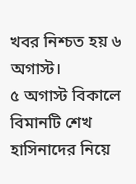খবর নিশ্চত হয় ৬ অগাস্ট।
৫ অগাস্ট বিকালে বিমানটি শেখ হাসিনাদের নিয়ে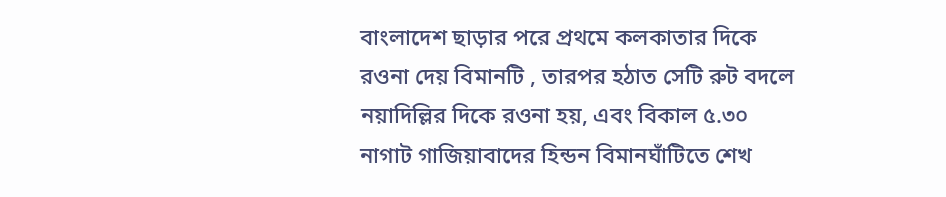বাংলাদেশ ছাড়ার পরে প্রথমে কলকাতার দিকে রওনা দেয় বিমানটি , তারপর হঠাত সেটি রুট বদলে নয়াদিল্লির দিকে রওনা হয়, এবং বিকাল ৫.৩০ নাগাট গাজিয়াবাদের হিন্ডন বিমানঘাঁটিতে শেখ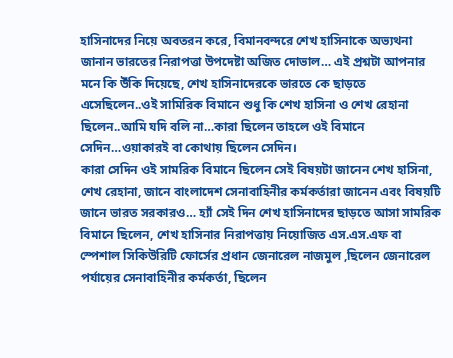হাসিনাদের নিয়ে অবতরন করে, বিমানবন্দরে শেখ হাসিনাকে অভ্যথনা জানান ভারতের নিরাপত্তা উপদেষ্টা অজিত দোভাল… এই প্রশ্নটা আপনার মনে কি উঁকি দিয়েছে, শেখ হাসিনাদেরকে ভারতে কে ছাড়তে এসেছিলেন..ওই সামিরিক বিমানে শুধু কি শেখ হাসিনা ও শেখ রেহানা ছিলেন..আমি যদি বলি না…কারা ছিলেন তাহলে ওই বিমানে সেদিন…ওয়াকারই বা কোথায় ছিলেন সেদিন।
কারা সেদিন ওই সামরিক বিমানে ছিলেন সেই বিষয়টা জানেন শেখ হাসিনা, শেখ রেহানা, জানে বাংলাদেশ সেনাবাহিনীর কর্মকর্তারা জানেন এবং বিষয়টি জানে ভারত সরকারও… হ্যাঁ সেই দিন শেখ হাসিনাদের ছাড়তে আসা সামরিক বিমানে ছিলেন, শেখ হাসিনার নিরাপত্তায় নিয়োজিত এস.এস.এফ বা স্পেশাল সিকিউরিটি ফোর্সের প্রধান জেনারেল নাজমুল ,ছিলেন জেনারেল পর্যায়ের সেনাবাহিনীর কর্মকর্তা, ছিলেন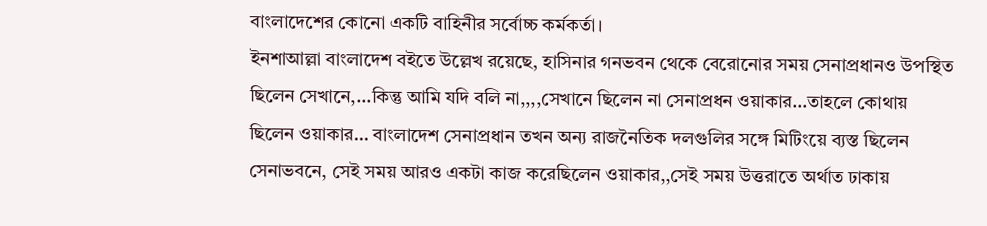বাংলাদেশের কোনো একটি বাহিনীর সর্বোচ্চ কর্মকর্তা।
ইনশাআল্লা বাংলাদেশ বইতে উল্লেখ রয়েছে, হাসিনার গনভবন থেকে বেরোনোর সময় সেনাপ্রধানও উপস্থিত ছিলেন সেখানে,…কিন্তু আমি যদি বলি না,,,,সেখানে ছিলেন না সেনাপ্রধন ওয়াকার…তাহলে কোথায় ছিলেন ওয়াকার… বাংলাদেশ সেনাপ্রধান তখন অন্য রাজনৈতিক দলগুলির সঙ্গে মিটিংয়ে ব্যস্ত ছিলেন সেনাভবনে, সেই সময় আরও একটা কাজ করেছিলেন ওয়াকার,,সেই সময় উত্তরাতে অর্থাত ঢাকায়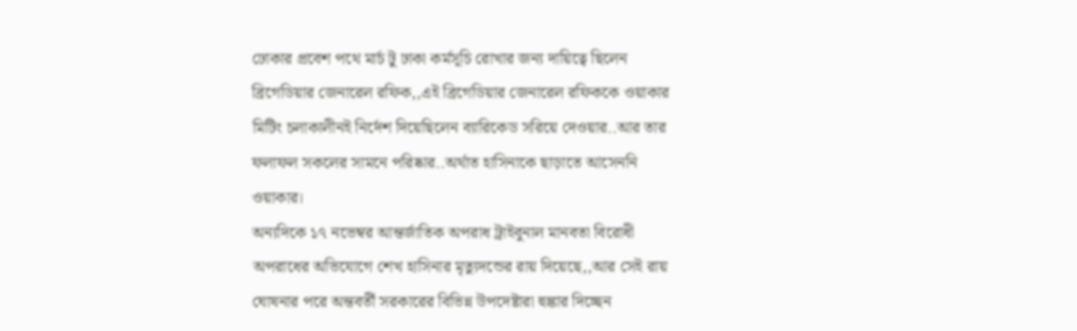ঢোকার প্রবেশ পথে মার্চ টু ঢাকা কর্মসূচি রোখার জন্য দায়িত্বে ছিলেন ব্রিগেডিয়ার জেনারেল রফিক,,এই ব্রিগেডিয়ার জেনারেল রফিককে ওয়াকার মিটিং চলাকালীনই নির্দেশ দিয়েছিলেন ব্যারিকেড সরিয়ে দেওয়ার..আর তার ফলাফল সকলের সামনে পরিষ্কার..অর্থাত হাসিনাকে ছাড়াতে আসেননি ওয়াকার।
অন্যদিকে ১৭ নভেম্বর আন্তর্জাতিক অপরাধ ট্রাইবুনাল মানবতা বিরোধী অপরাধের অভিযোগে শেখ হাসিনার মৃত্যুদন্ডের রায় দিয়েছে,,আর সেই রায় ঘোষনার পরে অন্তবর্তী সরকারের বিভিন্ন উপদেষ্টারা হুঙ্কার দিচ্ছেন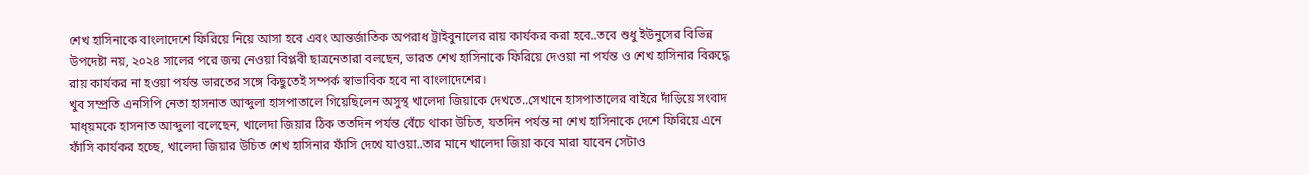শেখ হাসিনাকে বাংলাদেশে ফিরিয়ে নিয়ে আসা হবে এবং আন্তর্জাতিক অপরাধ ট্রাইবুনালের রায় কার্যকর করা হবে..তবে শুধু ইউনুসের বিভিন্ন উপদেষ্টা নয়, ২০২৪ সালের পরে জন্ম নেওয়া বিপ্লবী ছাত্রনেতারা বলছেন, ভারত শেখ হাসিনাকে ফিরিয়ে দেওয়া না পর্যন্ত ও শেখ হাসিনার বিরুদ্ধে রায় কার্যকর না হওয়া পর্যন্ত ভারতের সঙ্গে কিছুতেই সম্পর্ক স্বাভাবিক হবে না বাংলাদেশের।
খুব সম্প্রতি এনসিপি নেতা হাসনাত আব্দুলা হাসপাতালে গিয়েছিলেন অসুস্থ খালেদা জিয়াকে দেখতে..সেখানে হাসপাতালের বাইরে দাঁড়িয়ে সংবাদ মাধ্য়মকে হাসনাত আব্দুলা বলেছেন, খালেদা জিয়ার ঠিক ততদিন পর্যন্ত বেঁচে থাকা উচিত, যতদিন পর্যন্ত না শেখ হাসিনাকে দেশে ফিরিয়ে এনে ফাঁসি কার্যকর হচ্ছে, খালেদা জিয়ার উচিত শেখ হাসিনার ফাঁসি দেখে যাওয়া..তার মানে খালেদা জিয়া কবে মারা যাবেন সেটাও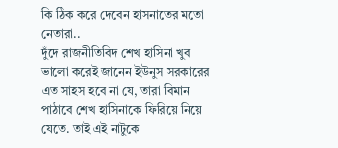কি ঠিক করে দেবেন হাসনাতের মতো নেতারা..
দুঁদে রাজনীতিবিদ শেখ হাসিনা খুব ভালো করেই জানেন ইউনুস সরকারের এত সাহস হবে না যে, তারা বিমান পাঠাবে শেখ হাসিনাকে ফিরিয়ে নিয়ে যেতে. তাই এই নাটুকে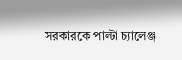সরকারকে পাল্টা চ্যালেঞ্জ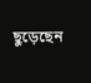ছুড়েছেন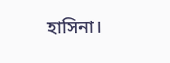হাসিনা।